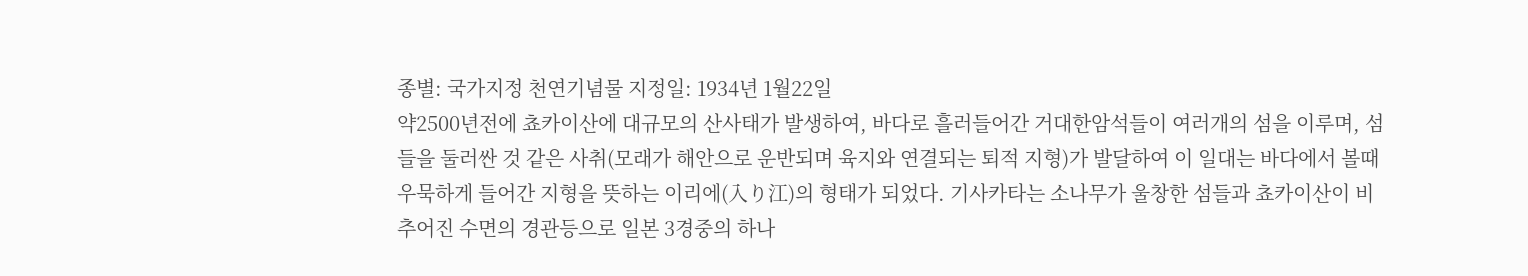종별: 국가지정 천연기념물 지정일: 1934년 1월22일
약2500년전에 쵸카이산에 대규모의 산사태가 발생하여, 바다로 흘러들어간 거대한암석들이 여러개의 섬을 이루며, 섬들을 둘러싼 것 같은 사취(모래가 해안으로 운반되며 육지와 연결되는 퇴적 지형)가 발달하여 이 일대는 바다에서 볼때 우묵하게 들어간 지형을 뜻하는 이리에(入り江)의 형태가 되었다. 기사카타는 소나무가 울창한 섬들과 쵸카이산이 비추어진 수면의 경관등으로 일본 3경중의 하나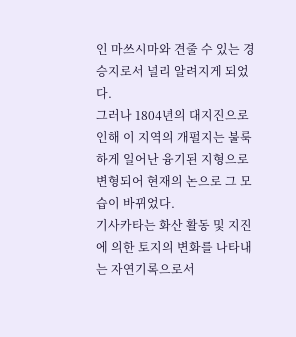인 마쓰시마와 견줄 수 있는 경승지로서 널리 알려지게 되었다.
그러나 1804년의 대지진으로 인해 이 지역의 개펄지는 불룩하게 일어난 융기된 지형으로 변형되어 현재의 논으로 그 모습이 바뀌었다.
기사카타는 화산 활동 및 지진에 의한 토지의 변화를 나타내는 자연기록으로서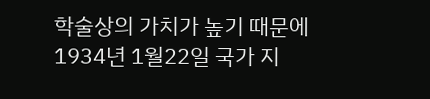학술상의 가치가 높기 때문에 1934년 1월22일 국가 지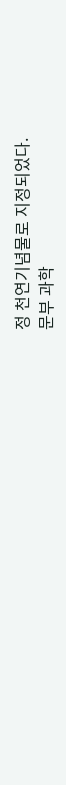정 천연기념물로 지정되었다.
문부 과학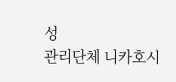성
관리단체 니카호시